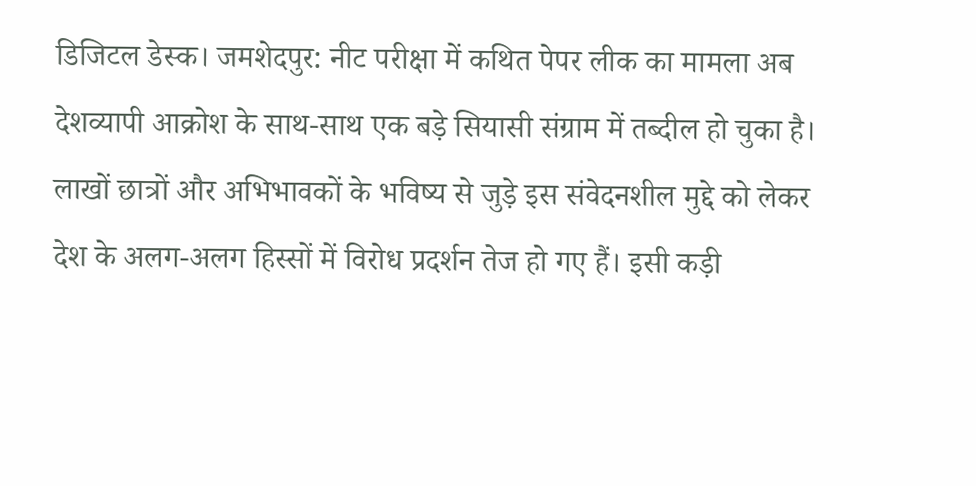डिजिटल डेस्क। जमशेदपुर: नीट परीक्षा में कथित पेपर लीक का मामला अब देशव्यापी आक्रोश के साथ-साथ एक बड़े सियासी संग्राम में तब्दील हो चुका है। लाखों छात्रों और अभिभावकों के भविष्य से जुड़े इस संवेदनशील मुद्दे को लेकर देश के अलग-अलग हिस्सों में विरोध प्रदर्शन तेज हो गए हैं। इसी कड़ी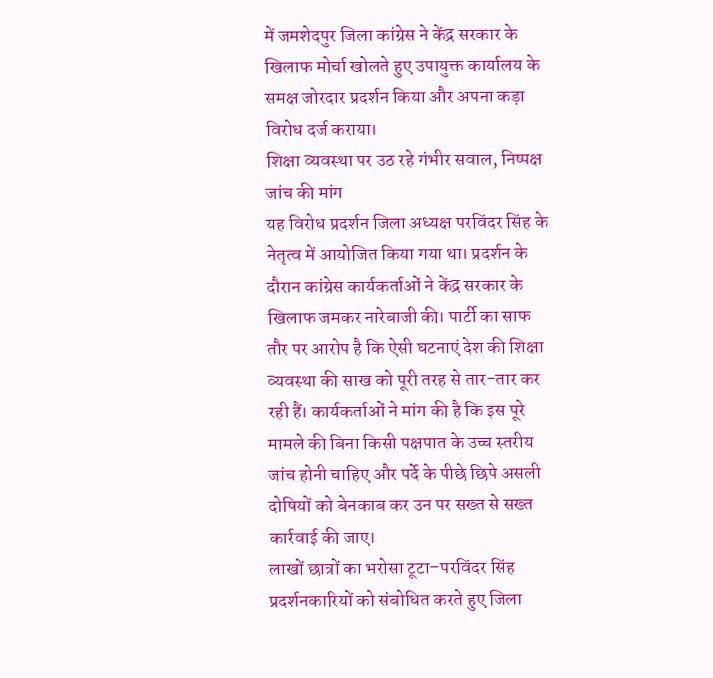में जमशेदपुर जिला कांग्रेस ने केंद्र सरकार के खिलाफ मोर्चा खोलते हुए उपायुक्त कार्यालय के समक्ष जोरदार प्रदर्शन किया और अपना कड़ा विरोध दर्ज कराया।
शिक्षा व्यवस्था पर उठ रहे गंभीर सवाल, निष्पक्ष जांच की मांग
यह विरोध प्रदर्शन जिला अध्यक्ष परविंदर सिंह के नेतृत्व में आयोजित किया गया था। प्रदर्शन के दौरान कांग्रेस कार्यकर्ताओं ने केंद्र सरकार के खिलाफ जमकर नारेबाजी की। पार्टी का साफ तौर पर आरोप है कि ऐसी घटनाएं देश की शिक्षा व्यवस्था की साख को पूरी तरह से तार-तार कर रही हैं। कार्यकर्ताओं ने मांग की है कि इस पूरे मामले की बिना किसी पक्षपात के उच्च स्तरीय जांच होनी चाहिए और पर्दे के पीछे छिपे असली दोषियों को बेनकाब कर उन पर सख्त से सख्त कार्रवाई की जाए।
लाखों छात्रों का भरोसा टूटा–परविंदर सिंह
प्रदर्शनकारियों को संबोधित करते हुए जिला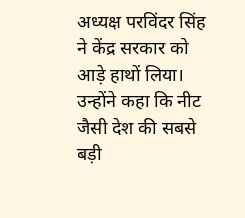अध्यक्ष परविंदर सिंह ने केंद्र सरकार को आड़े हाथों लिया। उन्होंने कहा कि नीट जैसी देश की सबसे बड़ी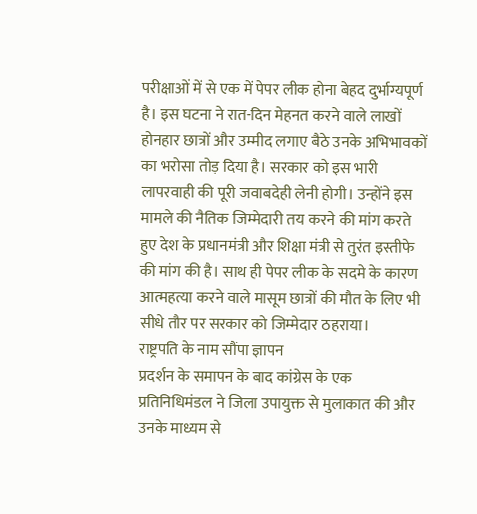परीक्षाओं में से एक में पेपर लीक होना बेहद दुर्भाग्यपूर्ण है। इस घटना ने रात-दिन मेहनत करने वाले लाखों होनहार छात्रों और उम्मीद लगाए बैठे उनके अभिभावकों का भरोसा तोड़ दिया है। सरकार को इस भारी लापरवाही की पूरी जवाबदेही लेनी होगी। उन्होंने इस मामले की नैतिक जिम्मेदारी तय करने की मांग करते हुए देश के प्रधानमंत्री और शिक्षा मंत्री से तुरंत इस्तीफे की मांग की है। साथ ही पेपर लीक के सदमे के कारण आत्महत्या करने वाले मासूम छात्रों की मौत के लिए भी सीधे तौर पर सरकार को जिम्मेदार ठहराया।
राष्ट्रपति के नाम सौंपा ज्ञापन
प्रदर्शन के समापन के बाद कांग्रेस के एक प्रतिनिधिमंडल ने जिला उपायुक्त से मुलाकात की और उनके माध्यम से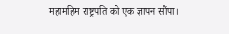महामहिम राष्ट्रपति को एक ज्ञापन सौंपा।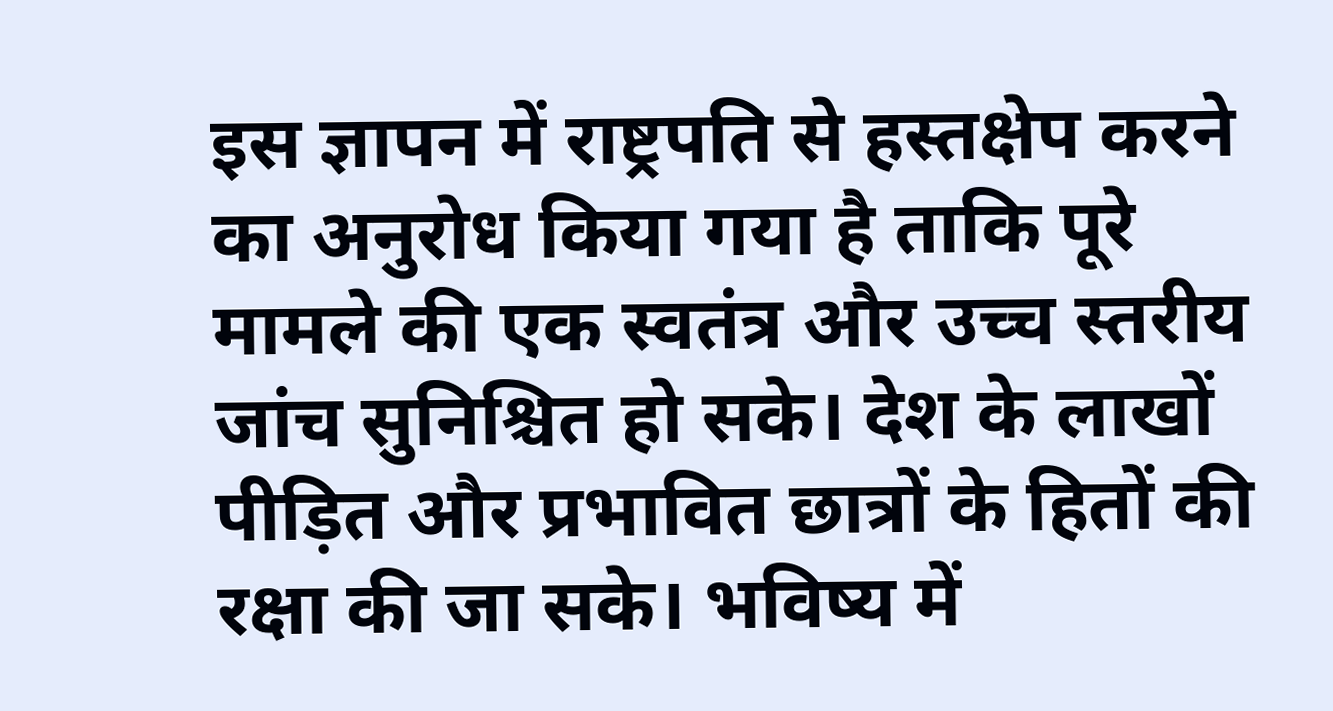इस ज्ञापन में राष्ट्रपति से हस्तक्षेप करने का अनुरोध किया गया है ताकि पूरे मामले की एक स्वतंत्र और उच्च स्तरीय जांच सुनिश्चित हो सके। देश के लाखों पीड़ित और प्रभावित छात्रों के हितों की रक्षा की जा सके। भविष्य में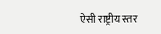ऐसी राष्ट्रीय स्तर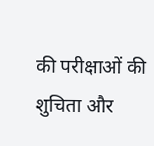की परीक्षाओं की शुचिता और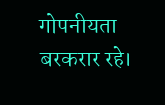गोपनीयता बरकरार रहे।